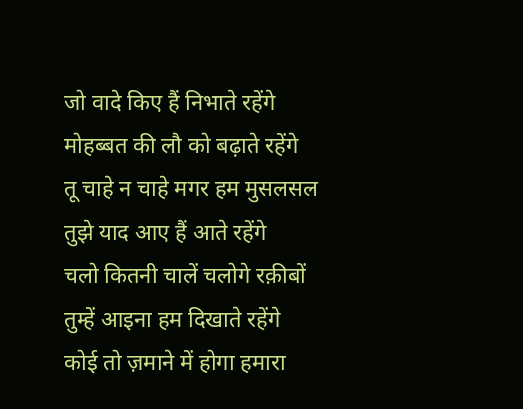जो वादे किए हैं निभाते रहेंगे
मोहब्बत की लौ को बढ़ाते रहेंगे
तू चाहे न चाहे मगर हम मुसलसल
तुझे याद आए हैं आते रहेंगे
चलो कितनी चालें चलोगे रक़ीबों
तुम्हें आइना हम दिखाते रहेंगे
कोई तो ज़माने में होगा हमारा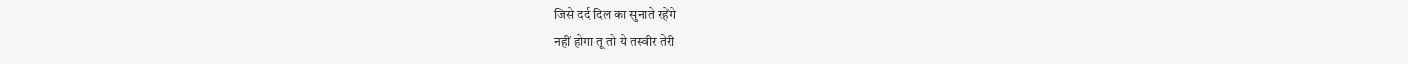जिसे दर्द दिल का सुनाते रहेंगे
नहीं होगा तू तो ये तस्वीर तेरी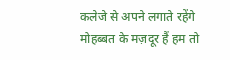कलेजे से अपने लगाते रहेंगे
मोहब्बत के मज़दूर हैं हम तो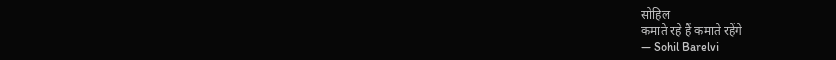सोहिल
कमाते रहे हैं कमाते रहेंगे
— Sohil Barelvi